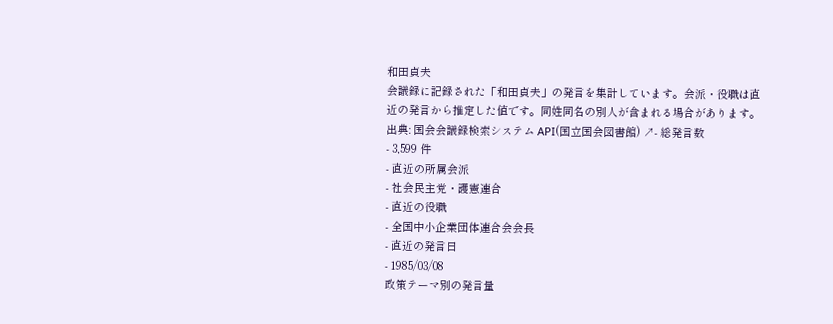和田貞夫
会議録に記録された「和田貞夫」の発言を集計しています。会派・役職は直近の発言から推定した値です。同姓同名の別人が含まれる場合があります。
出典: 国会会議録検索システム API(国立国会図書館) ↗- 総発言数
- 3,599 件
- 直近の所属会派
- 社会民主党・護憲連合
- 直近の役職
- 全国中小企業団体連合会会長
- 直近の発言日
- 1985/03/08
政策テーマ別の発言量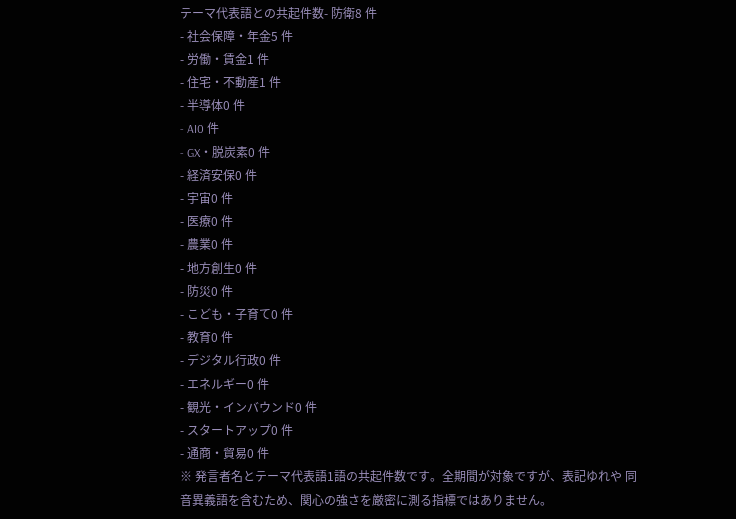テーマ代表語との共起件数- 防衛8 件
- 社会保障・年金5 件
- 労働・賃金1 件
- 住宅・不動産1 件
- 半導体0 件
- AI0 件
- GX・脱炭素0 件
- 経済安保0 件
- 宇宙0 件
- 医療0 件
- 農業0 件
- 地方創生0 件
- 防災0 件
- こども・子育て0 件
- 教育0 件
- デジタル行政0 件
- エネルギー0 件
- 観光・インバウンド0 件
- スタートアップ0 件
- 通商・貿易0 件
※ 発言者名とテーマ代表語1語の共起件数です。全期間が対象ですが、表記ゆれや 同音異義語を含むため、関心の強さを厳密に測る指標ではありません。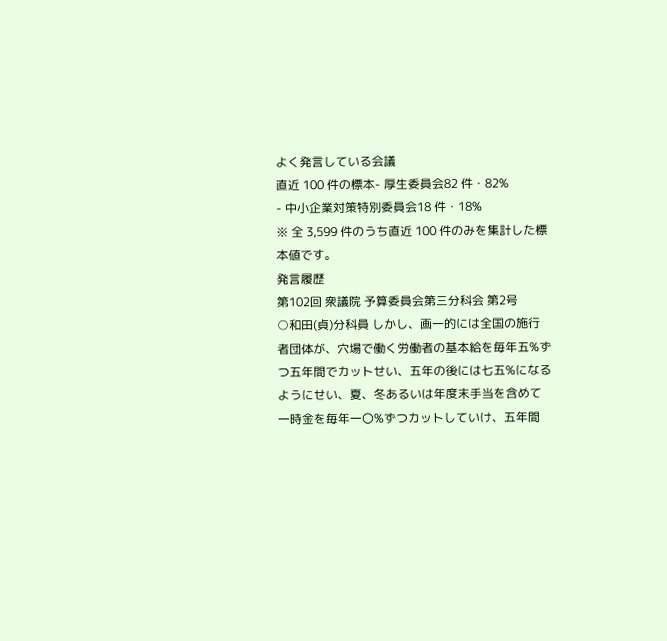よく発言している会議
直近 100 件の標本- 厚生委員会82 件・82%
- 中小企業対策特別委員会18 件・18%
※ 全 3,599 件のうち直近 100 件のみを集計した標本値です。
発言履歴
第102回 衆議院 予算委員会第三分科会 第2号
○和田(貞)分科員 しかし、画一的には全国の施行者団体が、穴場で働く労働者の基本給を毎年五%ずつ五年間でカットせい、五年の後には七五%になるようにせい、夏、冬あるいは年度末手当を含めて一時金を毎年一〇%ずつカットしていけ、五年間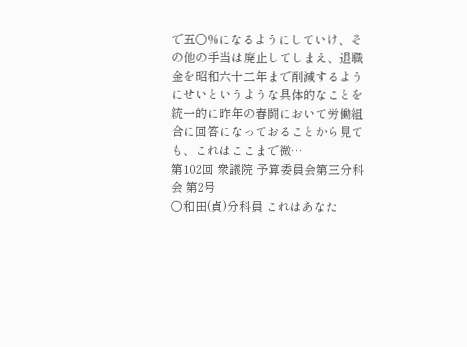で五〇%になるようにしていけ、その他の手当は廃止してしまえ、退職金を昭和六十二年まで削減するようにせいというような具体的なことを統一的に昨年の春闘において労働組合に回答になっておることから見ても、これはここまで微…
第102回 衆議院 予算委員会第三分科会 第2号
○和田(貞)分科員 これはあなた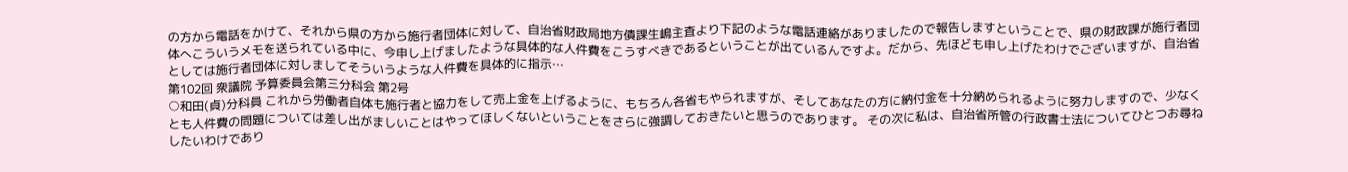の方から電話をかけて、それから県の方から施行者団体に対して、自治省財政局地方債課生嶋主査より下記のような電話連絡がありましたので報告しますということで、県の財政課が施行者団体へこういうメモを送られている中に、今申し上げましたような具体的な人件費をこうすべきであるということが出ているんですよ。だから、先ほども申し上げたわけでございますが、自治省としては施行者団体に対しましてそういうような人件費を具体的に指示…
第102回 衆議院 予算委員会第三分科会 第2号
○和田(貞)分科員 これから労働者自体も施行者と協力をして売上金を上げるように、もちろん各省もやられますが、そしてあなたの方に納付金を十分納められるように努力しますので、少なくとも人件費の問題については差し出がましいことはやってほしくないということをさらに強調しておきたいと思うのであります。 その次に私は、自治省所管の行政書士法についてひとつお尋ねしたいわけであり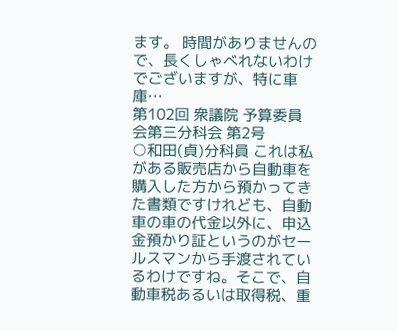ます。 時間がありませんので、長くしゃべれないわけでございますが、特に車庫…
第102回 衆議院 予算委員会第三分科会 第2号
○和田(貞)分科員 これは私がある販売店から自動車を購入した方から預かってきた書類ですけれども、自動車の車の代金以外に、申込金預かり証というのがセールスマンから手渡されているわけですね。そこで、自動車税あるいは取得税、重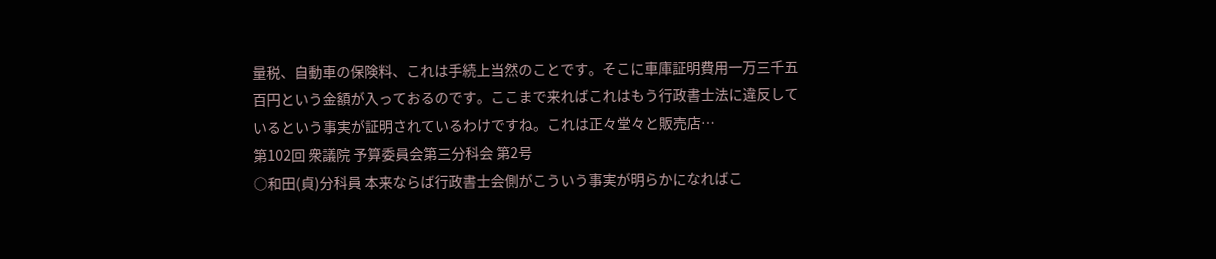量税、自動車の保険料、これは手続上当然のことです。そこに車庫証明費用一万三千五百円という金額が入っておるのです。ここまで来ればこれはもう行政書士法に違反しているという事実が証明されているわけですね。これは正々堂々と販売店…
第102回 衆議院 予算委員会第三分科会 第2号
○和田(貞)分科員 本来ならば行政書士会側がこういう事実が明らかになればこ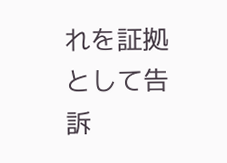れを証拠として告訴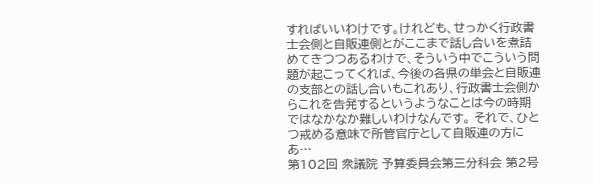すればいいわけです。けれども、せっかく行政書士会側と自販連側とがここまで話し合いを煮詰めてきつつあるわけで、そういう中でこういう問題が起こってくれば、今後の各県の単会と自販連の支部との話し合いもこれあり、行政書士会側からこれを告発するというようなことは今の時期ではなかなか難しいわけなんです。 それで、ひとつ戒める意味で所管官庁として自販連の方にあ…
第102回 衆議院 予算委員会第三分科会 第2号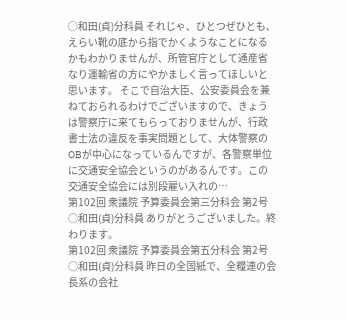○和田(貞)分科員 それじゃ、ひとつぜひとも、えらい靴の底から指でかくようなことになるかもわかりませんが、所管官庁として通産省なり運輸省の方にやかましく言ってほしいと思います。 そこで自治大臣、公安委員会を兼ねておられるわけでございますので、きょうは警察庁に来てもらっておりませんが、行政書士法の違反を事実問題として、大体警察のOBが中心になっているんですが、各警察単位に交通安全協会というのがあるんです。この交通安全協会には別段雇い入れの…
第102回 衆議院 予算委員会第三分科会 第2号
○和田(貞)分科員 ありがとうございました。終わります。
第102回 衆議院 予算委員会第五分科会 第2号
○和田(貞)分科員 昨日の全国紙で、全糧連の会長系の会社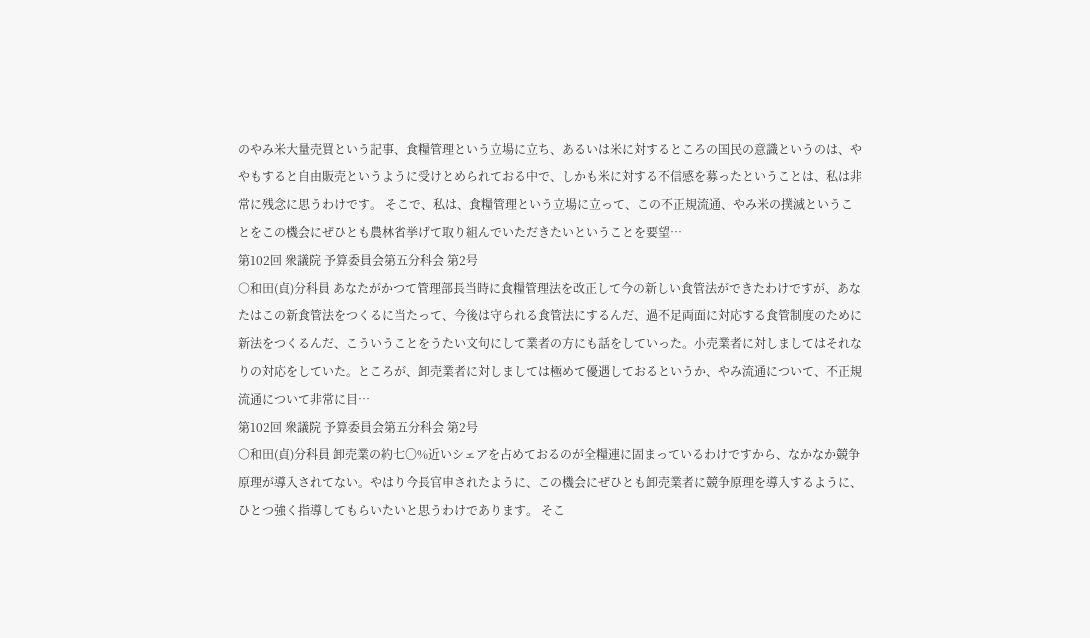のやみ米大量売買という記事、食糧管理という立場に立ち、あるいは米に対するところの国民の意識というのは、ややもすると自由販売というように受けとめられておる中で、しかも米に対する不信感を募ったということは、私は非常に残念に思うわけです。 そこで、私は、食糧管理という立場に立って、この不正規流通、やみ米の撲滅ということをこの機会にぜひとも農林省挙げて取り組んでいただきたいということを要望…
第102回 衆議院 予算委員会第五分科会 第2号
○和田(貞)分科員 あなたがかつて管理部長当時に食糧管理法を改正して今の新しい食管法ができたわけですが、あなたはこの新食管法をつくるに当たって、今後は守られる食管法にするんだ、過不足両面に対応する食管制度のために新法をつくるんだ、こういうことをうたい文句にして業者の方にも話をしていった。小売業者に対しましてはそれなりの対応をしていた。ところが、卸売業者に対しましては極めて優遇しておるというか、やみ流通について、不正規流通について非常に目…
第102回 衆議院 予算委員会第五分科会 第2号
○和田(貞)分科員 卸売業の約七〇%近いシェアを占めておるのが全糧連に固まっているわけですから、なかなか競争原理が導入されてない。やはり今長官申されたように、この機会にぜひとも卸売業者に競争原理を導入するように、ひとつ強く指導してもらいたいと思うわけであります。 そこ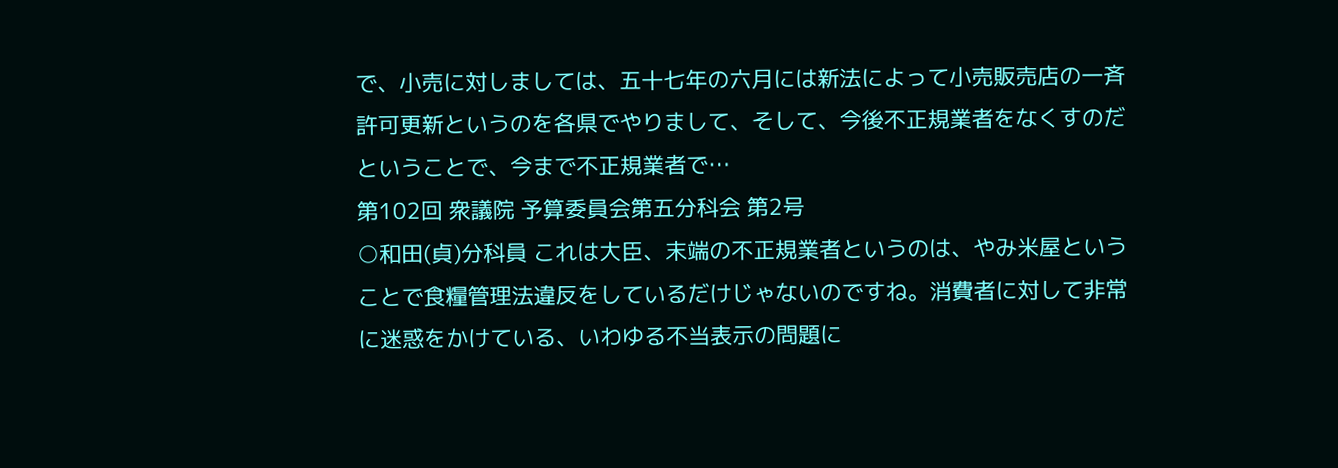で、小売に対しましては、五十七年の六月には新法によって小売販売店の一斉許可更新というのを各県でやりまして、そして、今後不正規業者をなくすのだということで、今まで不正規業者で…
第102回 衆議院 予算委員会第五分科会 第2号
○和田(貞)分科員 これは大臣、末端の不正規業者というのは、やみ米屋ということで食糧管理法違反をしているだけじゃないのですね。消費者に対して非常に迷惑をかけている、いわゆる不当表示の問題に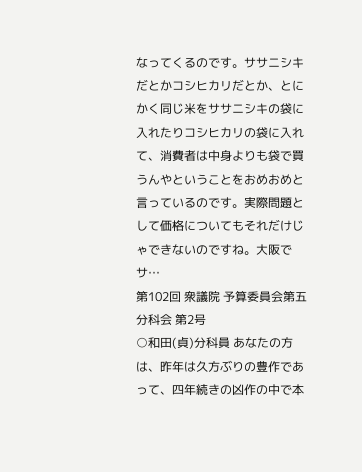なってくるのです。ササニシキだとかコシヒカリだとか、とにかく同じ米をササニシキの袋に入れたりコシヒカリの袋に入れて、消費者は中身よりも袋で買うんやということをおめおめと言っているのです。実際問題として価格についてもそれだけじゃできないのですね。大阪でサ…
第102回 衆議院 予算委員会第五分科会 第2号
○和田(貞)分科員 あなたの方は、昨年は久方ぶりの豊作であって、四年続きの凶作の中で本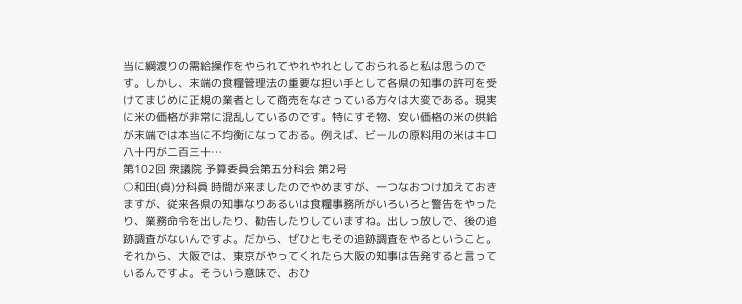当に綱渡りの需給操作をやられてやれやれとしておられると私は思うのです。しかし、末端の食糧管理法の重要な担い手として各県の知事の許可を受けてまじめに正規の業者として商売をなさっている方々は大変である。現実に米の価格が非常に混乱しているのです。特にすそ物、安い価格の米の供給が末端では本当に不均衡になっておる。例えば、ビールの原料用の米はキロ八十円が二百三十…
第102回 衆議院 予算委員会第五分科会 第2号
○和田(貞)分科員 時間が来ましたのでやめますが、一つなおつけ加えておきますが、従来各県の知事なりあるいは食糧事務所がいろいろと警告をやったり、業務命令を出したり、勧告したりしていますね。出しっ放しで、後の追跡調査がないんですよ。だから、ぜひともその追跡調査をやるということ。 それから、大阪では、東京がやってくれたら大阪の知事は告発すると言っているんですよ。そういう意味で、おひ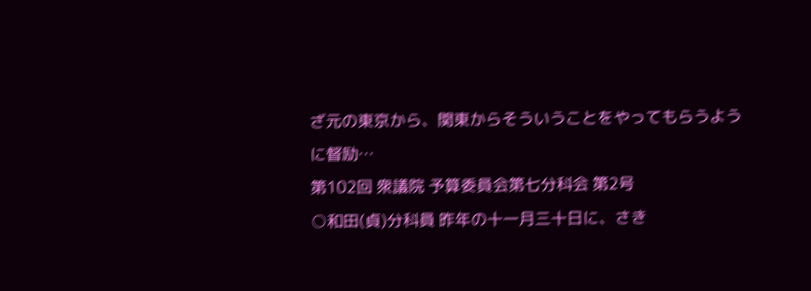ざ元の東京から、関東からそういうことをやってもらうように督励…
第102回 衆議院 予算委員会第七分科会 第2号
○和田(貞)分科員 昨年の十一月三十日に、さき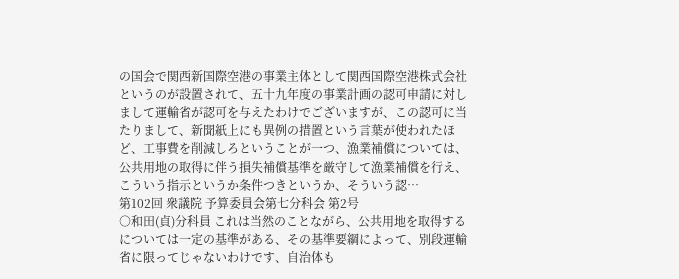の国会で関西新国際空港の事業主体として関西国際空港株式会社というのが設置されて、五十九年度の事業計画の認可申請に対しまして運輸省が認可を与えたわけでございますが、この認可に当たりまして、新聞紙上にも異例の措置という言葉が使われたほど、工事費を削減しろということが一つ、漁業補償については、公共用地の取得に伴う損失補償基準を厳守して漁業補償を行え、こういう指示というか条件つきというか、そういう認…
第102回 衆議院 予算委員会第七分科会 第2号
○和田(貞)分科員 これは当然のことながら、公共用地を取得するについては一定の基準がある、その基準要綱によって、別段運輸省に限ってじゃないわけです、自治体も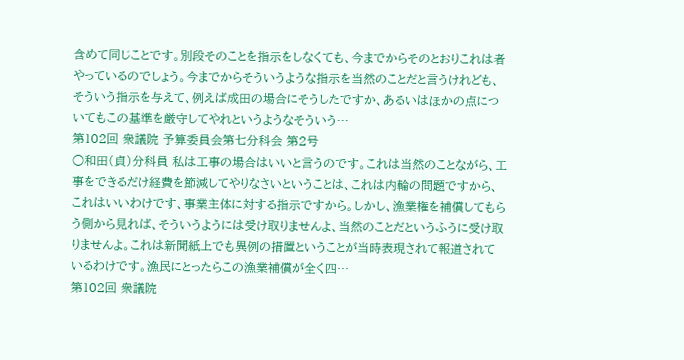含めて同じことです。別段そのことを指示をしなくても、今までからそのとおりこれは者やっているのでしょう。今までからそういうような指示を当然のことだと言うけれども、そういう指示を与えて、例えば成田の場合にそうしたですか、あるいはほかの点についてもこの基準を厳守してやれというようなそういう…
第102回 衆議院 予算委員会第七分科会 第2号
○和田(貞)分科員 私は工事の場合はいいと言うのです。これは当然のことながら、工事をできるだけ経費を節減してやりなさいということは、これは内輪の問題ですから、これはいいわけです、事業主体に対する指示ですから。しかし、漁業権を補償してもらう側から見れば、そういうようには受け取りませんよ、当然のことだというふうに受け取りませんよ。これは新聞紙上でも異例の措置ということが当時表現されて報道されているわけです。漁民にとったらこの漁業補償が全く四…
第102回 衆議院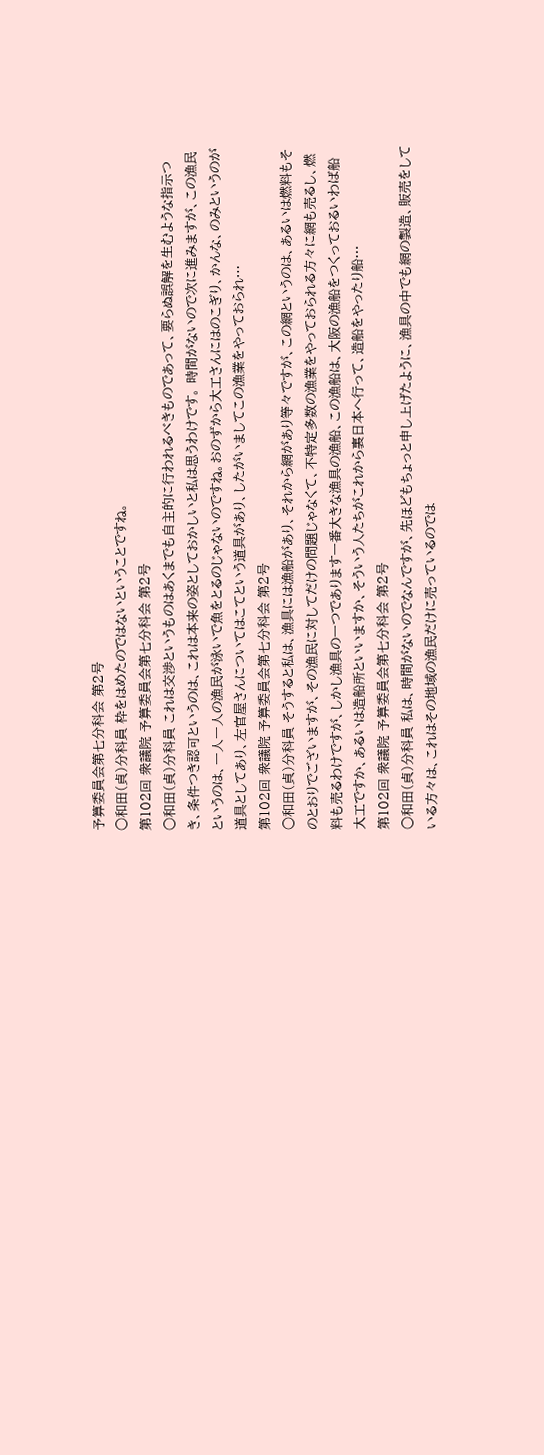予算委員会第七分科会 第2号
○和田(貞)分科員 枠をはめたのではないということですね。
第102回 衆議院 予算委員会第七分科会 第2号
○和田(貞)分科員 これは交渉というものはあくまでも自主的に行われるべきものであって、要らぬ誤解を生むような指示つき、条件つき認可というのは、これは本来の姿としておかしいと私は思うわけです。 時間がないので次に進みますが、この漁民というのは、一人一人の漁民が泳いで魚をとるのじゃないのですね。おのずから大工さんにはのこぎり、かんな、のみというのが道具としてあり、左官屋さんについてはこてという道具があり、したがいましてこの漁業をやっておられ…
第102回 衆議院 予算委員会第七分科会 第2号
○和田(貞)分科員 そうすると私は、漁具には漁船があり、それから網があり等々ですが、この網というのは、あるいは燃料もそのとおりでございますが、その漁民に対してだけの問題じゃなくて、不特定多数の漁業をやっておられる方々に網も売るし、燃料も売るわけですが、しかし漁具の一つであります一番大きな漁具の漁船、この漁船は、大阪の漁船をつくっておるいわば船大工ですか、あるいは造船所といいますか、そういう人たちがこれから裏日本へ行って、造船をやったり船…
第102回 衆議院 予算委員会第七分科会 第2号
○和田(貞)分科員 私は、時間がないのでなんですが、先ほどもちょっと申し上げたように、漁具の中でも網の製造、販売をしている方々は、これはその地域の漁民だけに売っているのでは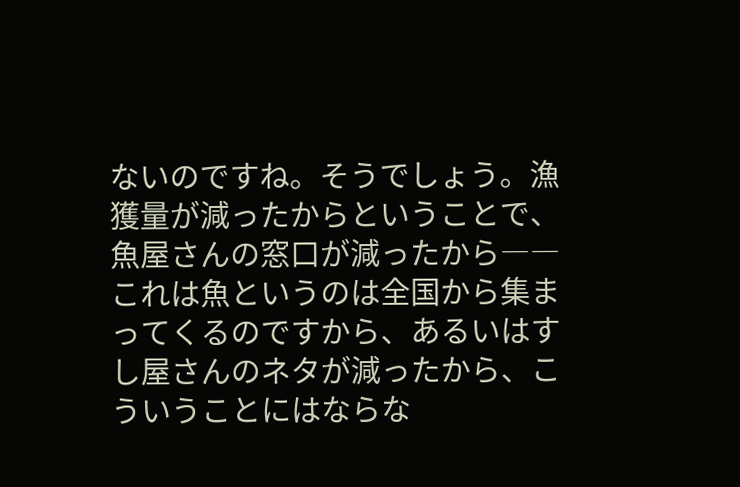ないのですね。そうでしょう。漁獲量が減ったからということで、魚屋さんの窓口が減ったから――これは魚というのは全国から集まってくるのですから、あるいはすし屋さんのネタが減ったから、こういうことにはならな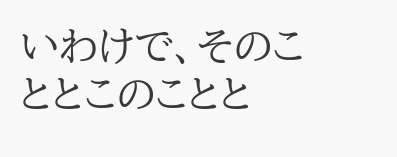いわけで、そのこととこのことと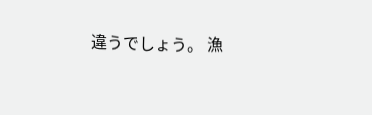違うでしょう。 漁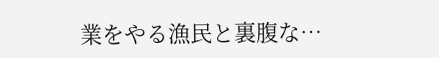業をやる漁民と裏腹な…